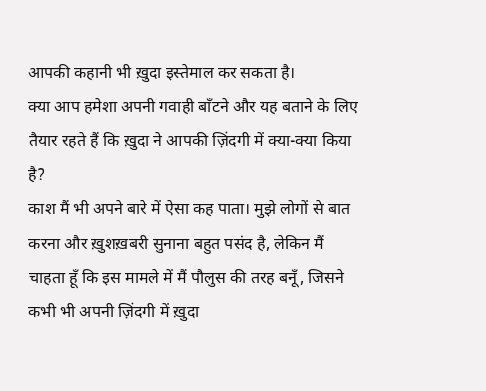आपकी कहानी भी ख़ुदा इस्तेमाल कर सकता है।
क्या आप हमेशा अपनी गवाही बाँटने और यह बताने के लिए तैयार रहते हैं कि ख़ुदा ने आपकी ज़िंदगी में क्या-क्या किया है?
काश मैं भी अपने बारे में ऐसा कह पाता। मुझे लोगों से बात करना और ख़ुशख़बरी सुनाना बहुत पसंद है, लेकिन मैं चाहता हूँ कि इस मामले में मैं पौलुस की तरह बनूँ, जिसने कभी भी अपनी ज़िंदगी में ख़ुदा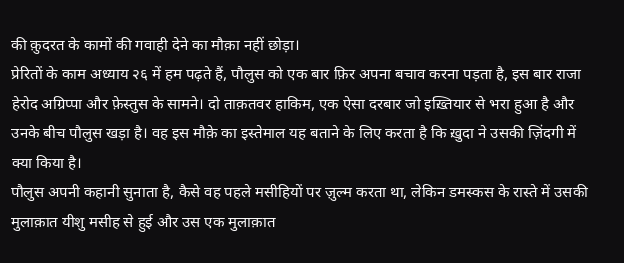की क़ुदरत के कामों की गवाही देने का मौक़ा नहीं छोड़ा।
प्रेरितों के काम अध्याय २६ में हम पढ़ते हैं, पौलुस को एक बार फ़िर अपना बचाव करना पड़ता है, इस बार राजा हेरोद अग्रिप्पा और फ़ेस्तुस के सामने। दो ताक़तवर हाकिम, एक ऐसा दरबार जो इख़्तियार से भरा हुआ है और उनके बीच पौलुस खड़ा है। वह इस मौक़े का इस्तेमाल यह बताने के लिए करता है कि ख़ुदा ने उसकी ज़िंदगी में क्या किया है।
पौलुस अपनी कहानी सुनाता है, कैसे वह पहले मसीहियों पर ज़ुल्म करता था, लेकिन डमस्कस के रास्ते में उसकी मुलाक़ात यीशु मसीह से हुई और उस एक मुलाक़ात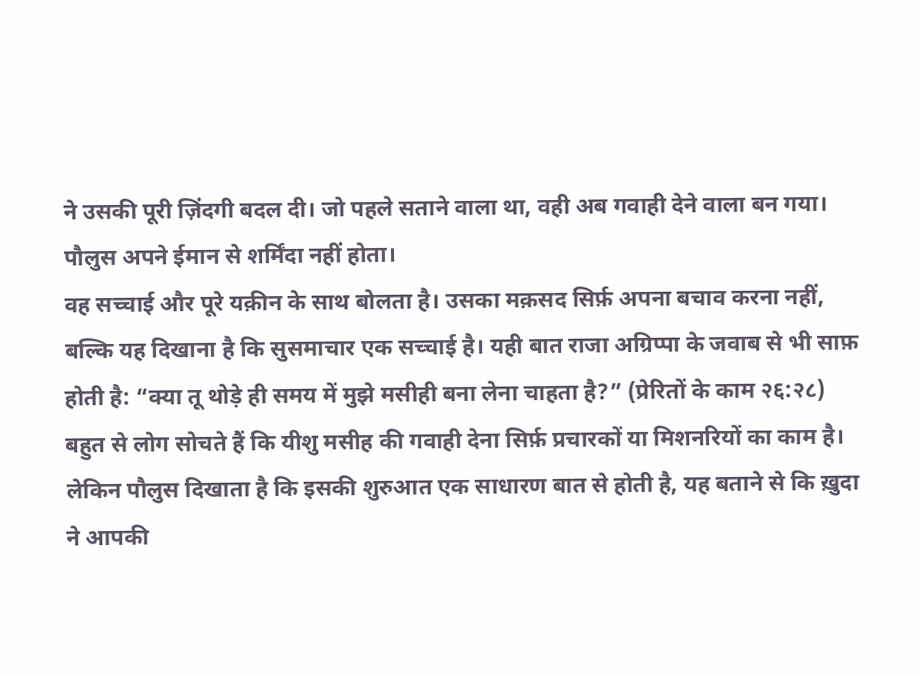ने उसकी पूरी ज़िंदगी बदल दी। जो पहले सताने वाला था, वही अब गवाही देने वाला बन गया।
पौलुस अपने ईमान से शर्मिंदा नहीं होता।
वह सच्चाई और पूरे यक़ीन के साथ बोलता है। उसका मक़सद सिर्फ़ अपना बचाव करना नहीं, बल्कि यह दिखाना है कि सुसमाचार एक सच्चाई है। यही बात राजा अग्रिप्पा के जवाब से भी साफ़ होती है: “क्या तू थोड़े ही समय में मुझे मसीही बना लेना चाहता है?” (प्रेरितों के काम २६:२८)
बहुत से लोग सोचते हैं कि यीशु मसीह की गवाही देना सिर्फ़ प्रचारकों या मिशनरियों का काम है। लेकिन पौलुस दिखाता है कि इसकी शुरुआत एक साधारण बात से होती है, यह बताने से कि ख़ुदा ने आपकी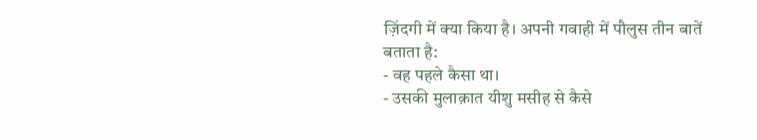ज़िंदगी में क्या किया है। अपनी गवाही में पौलुस तीन बातें बताता है:
- वह पहले कैसा था।
- उसकी मुलाक़ात यीशु मसीह से कैसे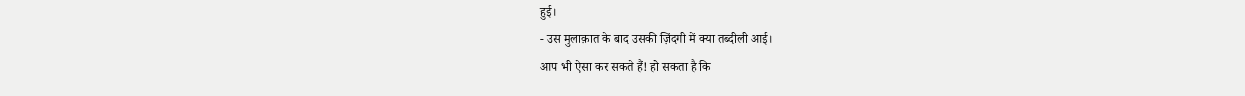हुई।
- उस मुलाक़ात के बाद उसकी ज़िंदगी में क्या तब्दीली आई।
आप भी ऐसा कर सकते हैं! हो सकता है कि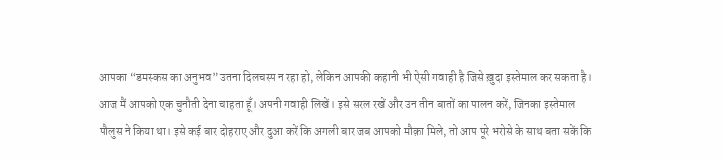आपका “डमस्कस का अनुभव” उतना दिलचस्प न रहा हो, लेकिन आपकी कहानी भी ऐसी गवाही है जिसे ख़ुदा इस्तेमाल कर सकता है।
आज मैं आपको एक चुनौती देना चाहता हूँ। अपनी गवाही लिखें। इसे सरल रखें और उन तीन बातों का पालन करें, जिनका इस्तेमाल पौलुस ने किया था। इसे कई बार दोहराए और दुआ करें कि अगली बार जब आपको मौक़ा मिले, तो आप पूरे भरोसे के साथ बता सकें कि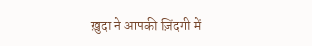ख़ुदा ने आपकी ज़िंदगी में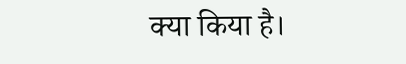क्या किया है।